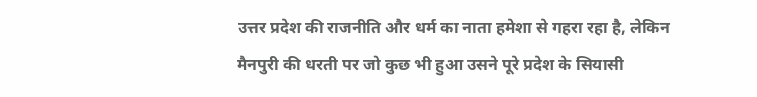उत्तर प्रदेश की राजनीति और धर्म का नाता हमेशा से गहरा रहा है, लेकिन मैनपुरी की धरती पर जो कुछ भी हुआ उसने पूरे प्रदेश के सियासी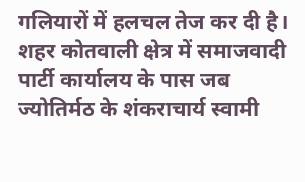गलियारों में हलचल तेज कर दी है। शहर कोतवाली क्षेत्र में समाजवादी पार्टी कार्यालय के पास जब ज्योतिर्मठ के शंकराचार्य स्वामी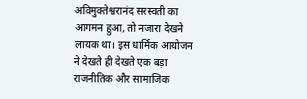अविमुक्तेश्वरानंद सरस्वती का आगमन हुआ, तो नजारा देखने लायक था। इस धार्मिक आयोजन ने देखते ही देखते एक बड़ा राजनीतिक और सामाजिक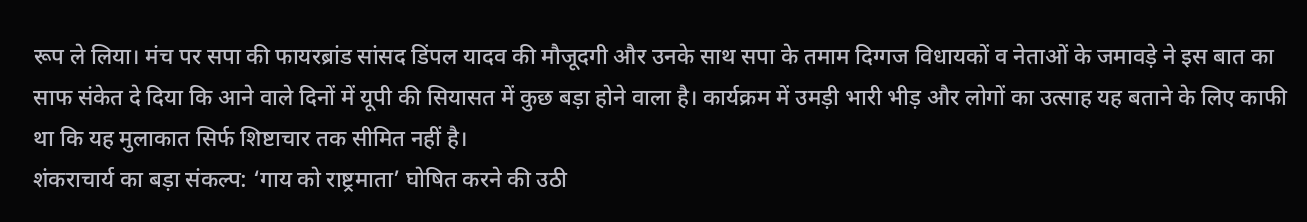रूप ले लिया। मंच पर सपा की फायरब्रांड सांसद डिंपल यादव की मौजूदगी और उनके साथ सपा के तमाम दिग्गज विधायकों व नेताओं के जमावड़े ने इस बात का साफ संकेत दे दिया कि आने वाले दिनों में यूपी की सियासत में कुछ बड़ा होने वाला है। कार्यक्रम में उमड़ी भारी भीड़ और लोगों का उत्साह यह बताने के लिए काफी था कि यह मुलाकात सिर्फ शिष्टाचार तक सीमित नहीं है।
शंकराचार्य का बड़ा संकल्प: ‘गाय को राष्ट्रमाता’ घोषित करने की उठी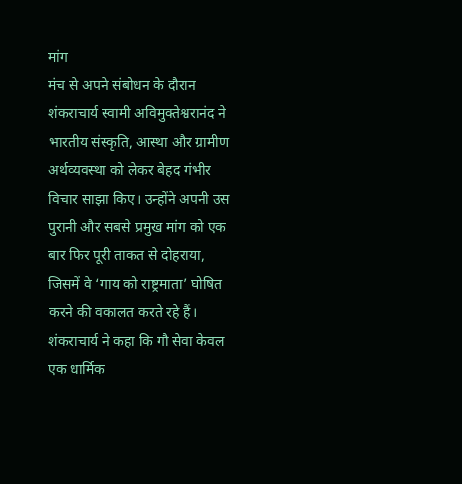मांग
मंच से अपने संबोधन के दौरान शंकराचार्य स्वामी अविमुक्तेश्वरानंद ने भारतीय संस्कृति, आस्था और ग्रामीण अर्थव्यवस्था को लेकर बेहद गंभीर विचार साझा किए। उन्होंने अपनी उस पुरानी और सबसे प्रमुख मांग को एक बार फिर पूरी ताकत से दोहराया, जिसमें वे ‘गाय को राष्ट्रमाता’ घोषित करने की वकालत करते रहे हैं। शंकराचार्य ने कहा कि गौ सेवा केवल एक धार्मिक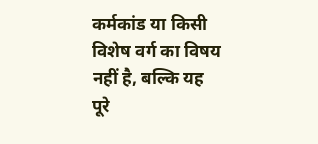कर्मकांड या किसी विशेष वर्ग का विषय नहीं है, बल्कि यह पूरे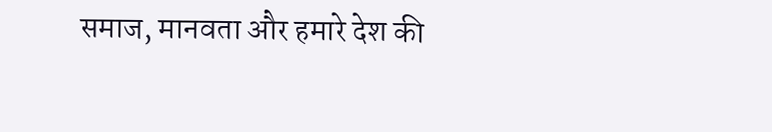समाज, मानवता और हमारे देश की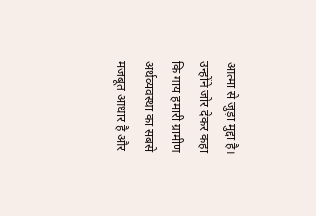आत्मा से जुड़ा मुद्दा है। उन्होंने जोर देकर कहा कि गाय हमारी ग्रामीण अर्थव्यवस्था का सबसे मजबूत आधार है और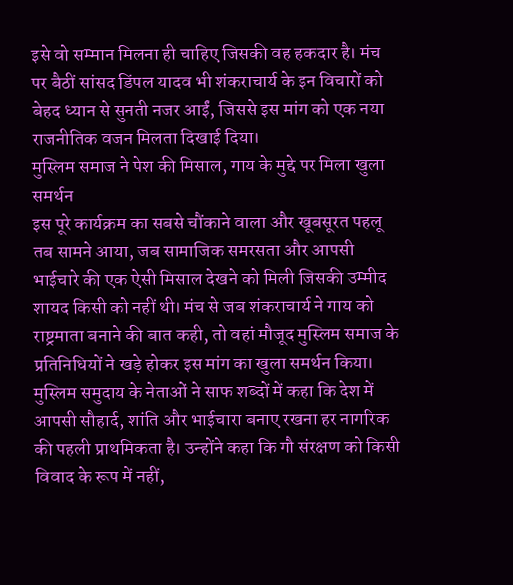इसे वो सम्मान मिलना ही चाहिए जिसकी वह हकदार है। मंच पर बैठीं सांसद डिंपल यादव भी शंकराचार्य के इन विचारों को बेहद ध्यान से सुनती नजर आईं, जिससे इस मांग को एक नया राजनीतिक वजन मिलता दिखाई दिया।
मुस्लिम समाज ने पेश की मिसाल, गाय के मुद्दे पर मिला खुला समर्थन
इस पूरे कार्यक्रम का सबसे चौंकाने वाला और खूबसूरत पहलू तब सामने आया, जब सामाजिक समरसता और आपसी भाईचारे की एक ऐसी मिसाल देखने को मिली जिसकी उम्मीद शायद किसी को नहीं थी। मंच से जब शंकराचार्य ने गाय को राष्ट्रमाता बनाने की बात कही, तो वहां मौजूद मुस्लिम समाज के प्रतिनिधियों ने खड़े होकर इस मांग का खुला समर्थन किया। मुस्लिम समुदाय के नेताओं ने साफ शब्दों में कहा कि देश में आपसी सौहार्द, शांति और भाईचारा बनाए रखना हर नागरिक की पहली प्राथमिकता है। उन्होंने कहा कि गौ संरक्षण को किसी विवाद के रूप में नहीं,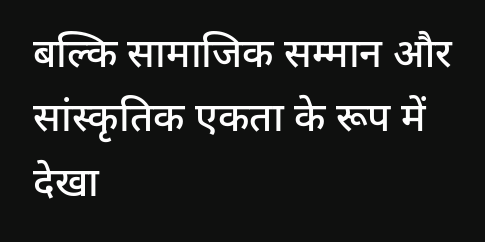बल्कि सामाजिक सम्मान और सांस्कृतिक एकता के रूप में देखा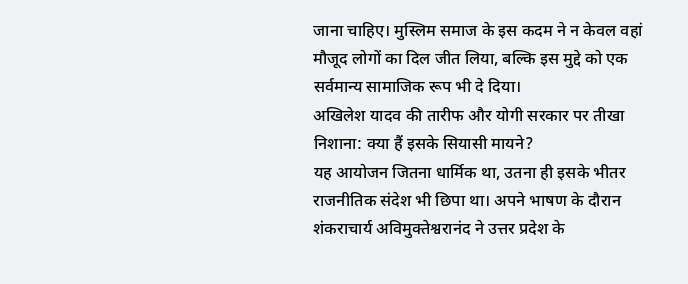जाना चाहिए। मुस्लिम समाज के इस कदम ने न केवल वहां मौजूद लोगों का दिल जीत लिया, बल्कि इस मुद्दे को एक सर्वमान्य सामाजिक रूप भी दे दिया।
अखिलेश यादव की तारीफ और योगी सरकार पर तीखा निशाना: क्या हैं इसके सियासी मायने?
यह आयोजन जितना धार्मिक था, उतना ही इसके भीतर राजनीतिक संदेश भी छिपा था। अपने भाषण के दौरान शंकराचार्य अविमुक्तेश्वरानंद ने उत्तर प्रदेश के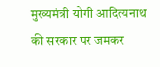मुख्यमंत्री योगी आदित्यनाथ की सरकार पर जमकर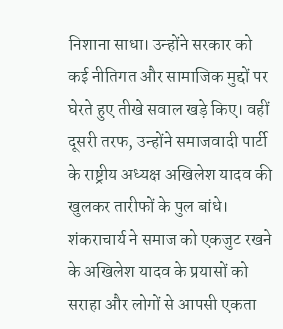निशाना साधा। उन्होंने सरकार को कई नीतिगत और सामाजिक मुद्दों पर घेरते हुए तीखे सवाल खड़े किए। वहीं दूसरी तरफ, उन्होंने समाजवादी पार्टी के राष्ट्रीय अध्यक्ष अखिलेश यादव की खुलकर तारीफों के पुल बांधे। शंकराचार्य ने समाज को एकजुट रखने के अखिलेश यादव के प्रयासों को सराहा और लोगों से आपसी एकता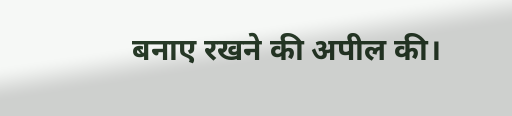बनाए रखने की अपील की।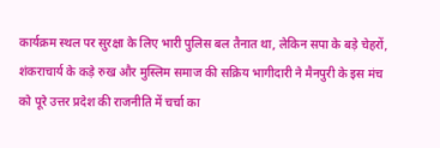कार्यक्रम स्थल पर सुरक्षा के लिए भारी पुलिस बल तैनात था, लेकिन सपा के बड़े चेहरों, शंकराचार्य के कड़े रुख और मुस्लिम समाज की सक्रिय भागीदारी ने मैनपुरी के इस मंच को पूरे उत्तर प्रदेश की राजनीति में चर्चा का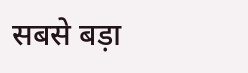सबसे बड़ा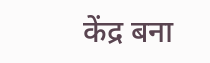केंद्र बना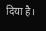दिया है।